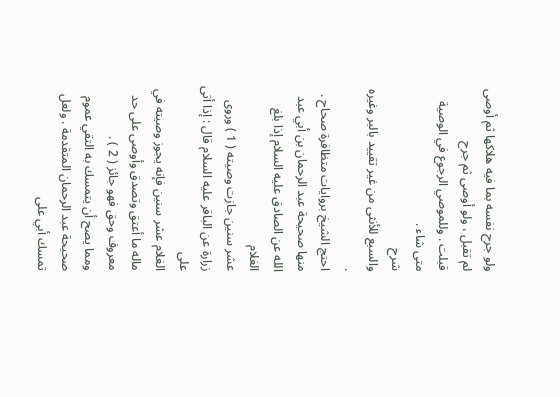ولو جرح نفسه بما فيه هلاكها ثم أوصى لم تقبل ، ولو أوصى ثم جرح
قبلت . وللموصي الرجوع في الوصية متى شاء .
شرح
والسبع للأنثى من غير تقييد بالبر وغيره .
احتج الشيخ بروايات متظافرة صحاح .
منها صحيحة عبد الرحمان بن أبي عبد الله عن الصادق عليه السلام إذا بلغ الغلام
عشر سنين جازت وصيته ( 1 ) وروى زرارة عن الباقر عليه السلام قال : إذا أتى على
الغلام عشر سنين فإنه يجوز وصيته في ماله ما أعتق وتصدق وأوصى على حد
معروف وحق فهو جائز ( 2 ) .
ومما يصح أن يتمسك به التقي عموم صحيحة عبد الرحمان المتقدمة . ولعل
تمسك أبي على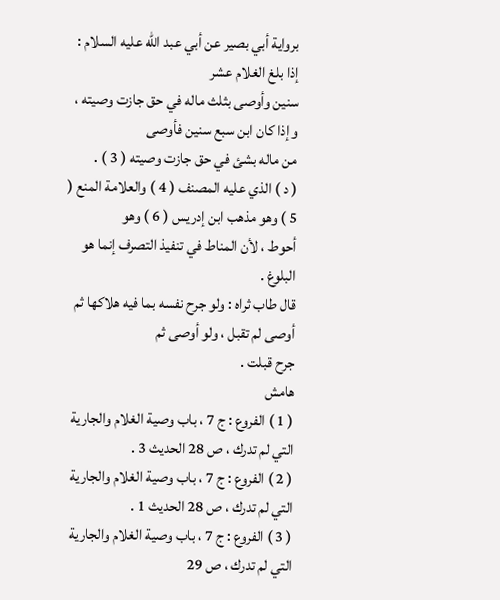برواية أبي بصير عن أبي عبد الله عليه السلام : إذا بلغ الغلام عشر
سنين وأوصى بثلث ماله في حق جازت وصيته ، وإذا كان ابن سبع سنين فأوصى
من ماله بشئ في حق جازت وصيته ( 3 ) .
( د ) الذي عليه المصنف ( 4 ) والعلامة المنع ( 5 ) وهو مذهب ابن إدريس ( 6 ) وهو
أحوط ، لأن المناط في تنفيذ التصرف إنما هو البلوغ .
قال طاب ثراه : ولو جرح نفسه بما فيه هلاكها ثم أوصى لم تقبل ، ولو أوصى ثم
جرح قبلت .
هامش
( 1 ) الفروع : ج 7 ، باب وصية الغلام والجارية التي لم تدرك ، ص 28 الحديث 3 .
( 2 ) الفروع : ج 7 ، باب وصية الغلام والجارية التي لم تدرك ، ص 28 الحديث 1 .
( 3 ) الفروع : ج 7 ، باب وصية الغلام والجارية التي لم تدرك ، ص 29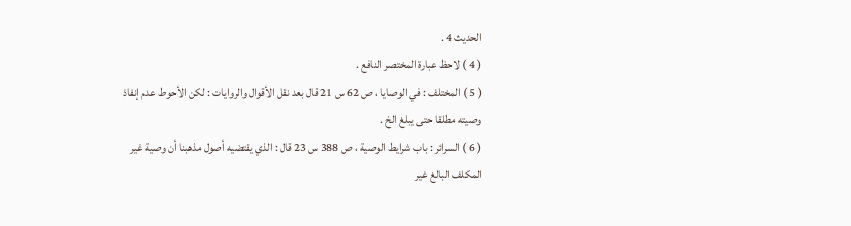الحديث 4 .
( 4 ) لاحظ عبارة المختصر النافع .
( 5 ) المختلف : في الوصايا ، ص 62 س 21 قال بعد نقل الأقوال والروايات : لكن الأحوط عدم إنفاذ
وصيته مطلقا حتى يبلغ الخ .
( 6 ) السرائر : باب شرايط الوصية ، ص 388 س 23 قال : الذي يقتضيه أصول مذهبنا أن وصية غير
المكلف البالغ غير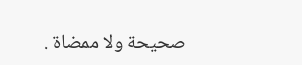صحيحة ولا ممضاة .